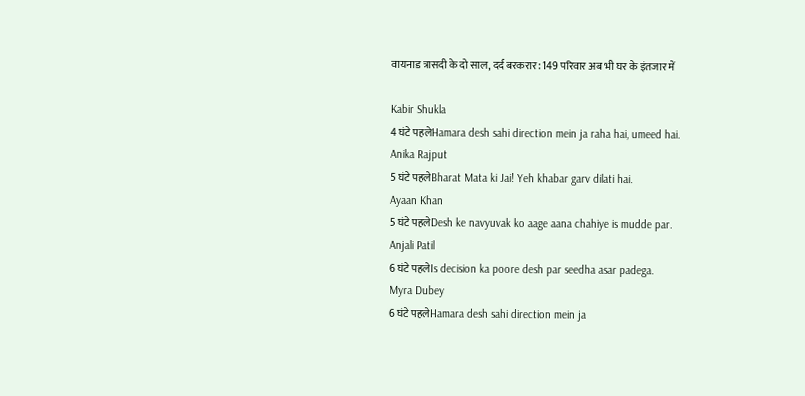वायनाड त्रासदी के दो साल, दर्द बरकरार: 149 परिवार अब भी घर के इंतजार में

Kabir Shukla
4 घंटे पहलेHamara desh sahi direction mein ja raha hai, umeed hai.
Anika Rajput
5 घंटे पहलेBharat Mata ki Jai! Yeh khabar garv dilati hai.
Ayaan Khan
5 घंटे पहलेDesh ke navyuvak ko aage aana chahiye is mudde par.
Anjali Patil
6 घंटे पहलेIs decision ka poore desh par seedha asar padega.
Myra Dubey
6 घंटे पहलेHamara desh sahi direction mein ja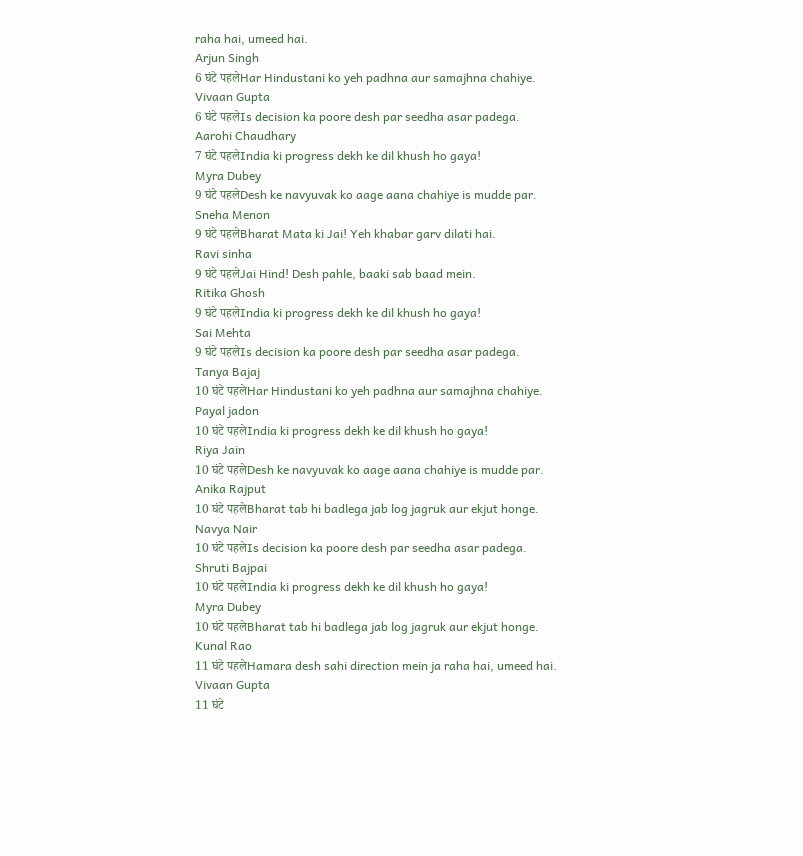raha hai, umeed hai.
Arjun Singh
6 घंटे पहलेHar Hindustani ko yeh padhna aur samajhna chahiye.
Vivaan Gupta
6 घंटे पहलेIs decision ka poore desh par seedha asar padega.
Aarohi Chaudhary
7 घंटे पहलेIndia ki progress dekh ke dil khush ho gaya!
Myra Dubey
9 घंटे पहलेDesh ke navyuvak ko aage aana chahiye is mudde par.
Sneha Menon
9 घंटे पहलेBharat Mata ki Jai! Yeh khabar garv dilati hai.
Ravi sinha
9 घंटे पहलेJai Hind! Desh pahle, baaki sab baad mein.
Ritika Ghosh
9 घंटे पहलेIndia ki progress dekh ke dil khush ho gaya!
Sai Mehta
9 घंटे पहलेIs decision ka poore desh par seedha asar padega.
Tanya Bajaj
10 घंटे पहलेHar Hindustani ko yeh padhna aur samajhna chahiye.
Payal jadon
10 घंटे पहलेIndia ki progress dekh ke dil khush ho gaya!
Riya Jain
10 घंटे पहलेDesh ke navyuvak ko aage aana chahiye is mudde par.
Anika Rajput
10 घंटे पहलेBharat tab hi badlega jab log jagruk aur ekjut honge.
Navya Nair
10 घंटे पहलेIs decision ka poore desh par seedha asar padega.
Shruti Bajpai
10 घंटे पहलेIndia ki progress dekh ke dil khush ho gaya!
Myra Dubey
10 घंटे पहलेBharat tab hi badlega jab log jagruk aur ekjut honge.
Kunal Rao
11 घंटे पहलेHamara desh sahi direction mein ja raha hai, umeed hai.
Vivaan Gupta
11 घंटे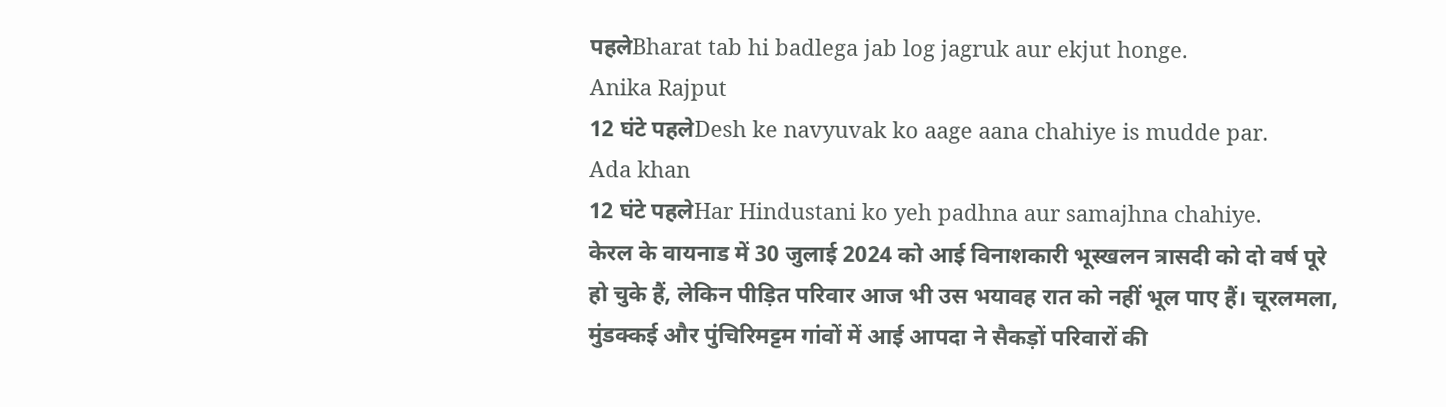पहलेBharat tab hi badlega jab log jagruk aur ekjut honge.
Anika Rajput
12 घंटे पहलेDesh ke navyuvak ko aage aana chahiye is mudde par.
Ada khan
12 घंटे पहलेHar Hindustani ko yeh padhna aur samajhna chahiye.
केरल के वायनाड में 30 जुलाई 2024 को आई विनाशकारी भूस्खलन त्रासदी को दो वर्ष पूरे हो चुके हैं, लेकिन पीड़ित परिवार आज भी उस भयावह रात को नहीं भूल पाए हैं। चूरलमला, मुंडक्कई और पुंचिरिमट्टम गांवों में आई आपदा ने सैकड़ों परिवारों की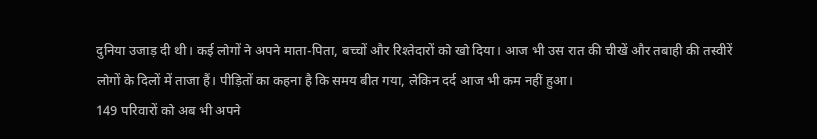दुनिया उजाड़ दी थी। कई लोगों ने अपने माता-पिता, बच्चों और रिश्तेदारों को खो दिया। आज भी उस रात की चीखें और तबाही की तस्वीरें लोगों के दिलों में ताजा हैं। पीड़ितों का कहना है कि समय बीत गया, लेकिन दर्द आज भी कम नहीं हुआ।
149 परिवारों को अब भी अपने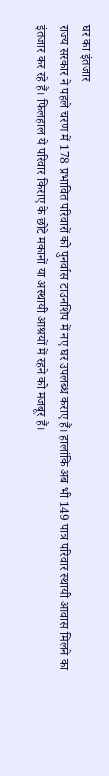घर का इंतजार
राज्य सरकार ने पहले चरण में 178 प्रभावित परिवारों को पुनर्वास टाउनशिप में नए घर उपलब्ध कराए हैं। हालांकि अब भी 149 पात्र परिवार स्थायी आवास मिलने का इंतजार कर रहे हैं। फिलहाल ये परिवार किराए के छोटे मकानों या अस्थायी आश्रयों में रहने को मजबूर हैं।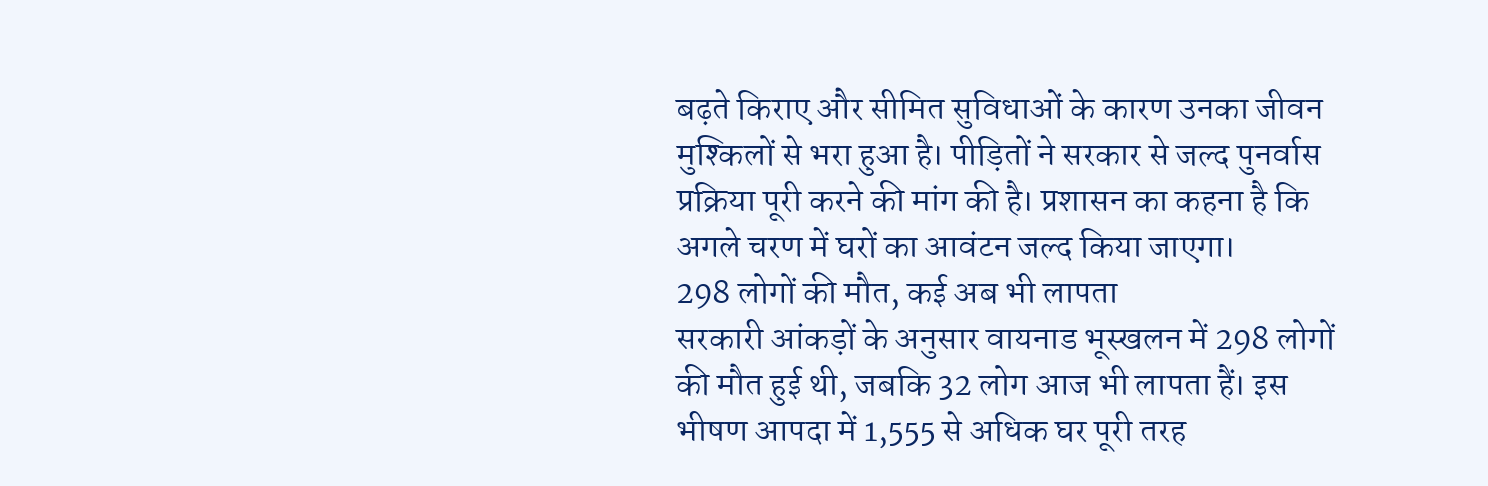बढ़ते किराए और सीमित सुविधाओं के कारण उनका जीवन मुश्किलों से भरा हुआ है। पीड़ितों ने सरकार से जल्द पुनर्वास प्रक्रिया पूरी करने की मांग की है। प्रशासन का कहना है कि अगले चरण में घरों का आवंटन जल्द किया जाएगा।
298 लोगों की मौत, कई अब भी लापता
सरकारी आंकड़ों के अनुसार वायनाड भूस्खलन में 298 लोगों की मौत हुई थी, जबकि 32 लोग आज भी लापता हैं। इस भीषण आपदा में 1,555 से अधिक घर पूरी तरह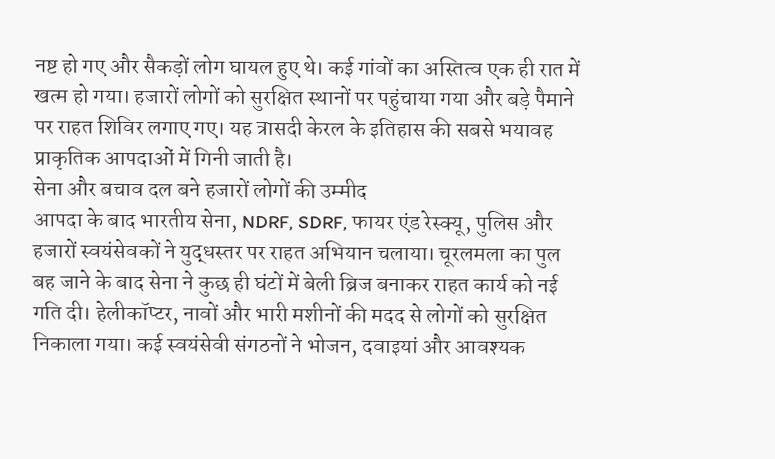नष्ट हो गए और सैकड़ों लोग घायल हुए थे। कई गांवों का अस्तित्व एक ही रात में खत्म हो गया। हजारों लोगों को सुरक्षित स्थानों पर पहुंचाया गया और बड़े पैमाने पर राहत शिविर लगाए गए। यह त्रासदी केरल के इतिहास की सबसे भयावह प्राकृतिक आपदाओं में गिनी जाती है।
सेना और बचाव दल बने हजारों लोगों की उम्मीद
आपदा के बाद भारतीय सेना, NDRF, SDRF, फायर एंड रेस्क्यू, पुलिस और हजारों स्वयंसेवकों ने युद्धस्तर पर राहत अभियान चलाया। चूरलमला का पुल बह जाने के बाद सेना ने कुछ ही घंटों में बेली ब्रिज बनाकर राहत कार्य को नई गति दी। हेलीकॉप्टर, नावों और भारी मशीनों की मदद से लोगों को सुरक्षित निकाला गया। कई स्वयंसेवी संगठनों ने भोजन, दवाइयां और आवश्यक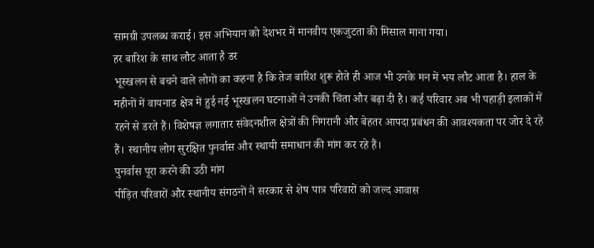सामग्री उपलब्ध कराई। इस अभियान को देशभर में मानवीय एकजुटता की मिसाल माना गया।
हर बारिश के साथ लौट आता है डर
भूस्खलन से बचने वाले लोगों का कहना है कि तेज बारिश शुरू होते ही आज भी उनके मन में भय लौट आता है। हाल के महीनों में वायनाड क्षेत्र में हुई नई भूस्खलन घटनाओं ने उनकी चिंता और बढ़ा दी है। कई परिवार अब भी पहाड़ी इलाकों में रहने से डरते हैं। विशेषज्ञ लगातार संवेदनशील क्षेत्रों की निगरानी और बेहतर आपदा प्रबंधन की आवश्यकता पर जोर दे रहे हैं। स्थानीय लोग सुरक्षित पुनर्वास और स्थायी समाधान की मांग कर रहे हैं।
पुनर्वास पूरा करने की उठी मांग
पीड़ित परिवारों और स्थानीय संगठनों ने सरकार से शेष पात्र परिवारों को जल्द आवास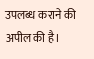उपलब्ध कराने की अपील की है।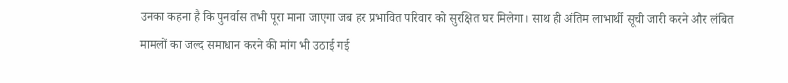उनका कहना है कि पुनर्वास तभी पूरा माना जाएगा जब हर प्रभावित परिवार को सुरक्षित घर मिलेगा। साथ ही अंतिम लाभार्थी सूची जारी करने और लंबित मामलों का जल्द समाधान करने की मांग भी उठाई गई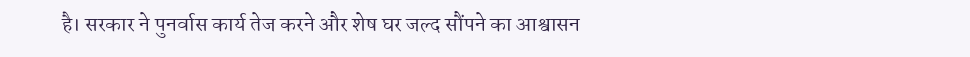है। सरकार ने पुनर्वास कार्य तेज करने और शेष घर जल्द सौंपने का आश्वासन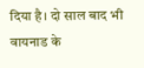दिया है। दो साल बाद भी वायनाड के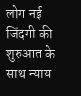लोग नई जिंदगी की शुरुआत के साथ न्याय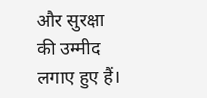और सुरक्षा की उम्मीद लगाए हुए हैं।